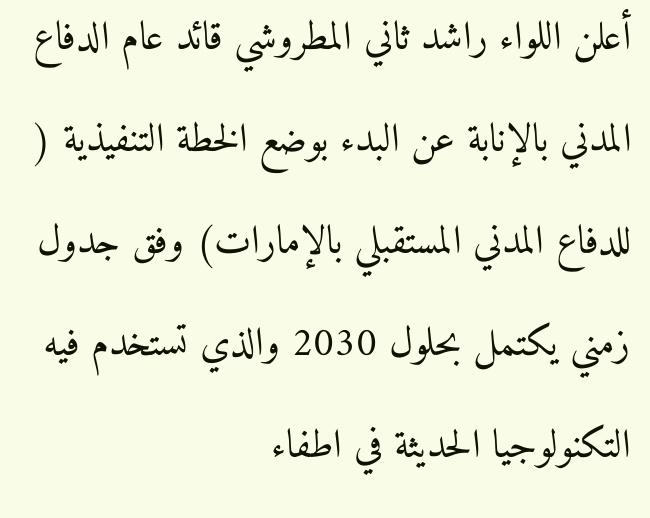أعلن اللواء راشد ثاني المطروشي قائد عام الدفاع المدني بالإنابة عن البدء بوضع الخطة التنفيذية ( للدفاع المدني المستقبلي بالإمارات) وفق جدول زمني يكتمل بحلول 2030 والذي تستخدم فيه التكنولوجيا الحديثة في اطفاء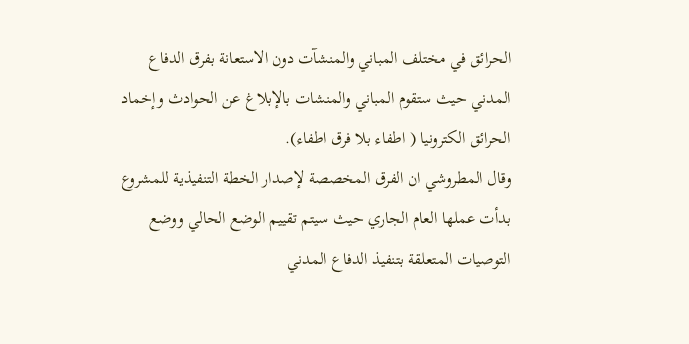الحرائق في مختلف المباني والمنشآت دون الاستعانة بفرق الدفاع المدني حيث ستقوم المباني والمنشات بالإبلاغ عن الحوادث وإخماد الحرائق الكترونيا ( اطفاء بلا فرق اطفاء).
وقال المطروشي ان الفرق المخصصة لإصدار الخطة التنفيذية للمشروع بدأت عملها العام الجاري حيث سيتم تقييم الوضع الحالي ووضع التوصيات المتعلقة بتنفيذ الدفاع المدني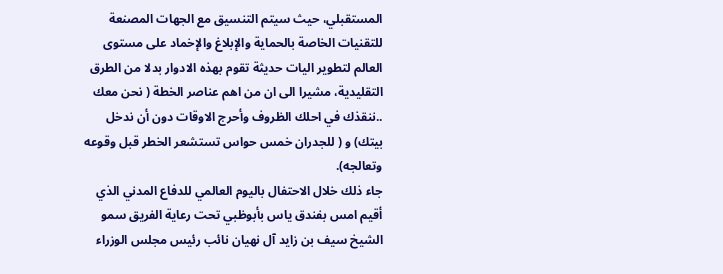المستقبلي، حيث سيتم التنسيق مع الجهات المصنعة للتقنيات الخاصة بالحماية والإبلاغ والإخماد على مستوى العالم لتطوير اليات حديثة تقوم بهذه الادوار بدلا من الطرق التقليدية، مشيرا الى ان من اهم عناصر الخطة ( نحن معك ..ننقذك في احلك الظروف وأحرج الاوقات دون أن ندخل بيتك) و ( للجدران خمس حواس تستشعر الخطر قبل وقوعه وتعالجه).
جاء ذلك خلال الاحتفال باليوم العالمي للدفاع المدني الذي أقيم امس بفندق ياس بأبوظبي تحت رعاية الفريق سمو الشيخ سيف بن زايد آل نهيان نائب رئيس مجلس الوزراء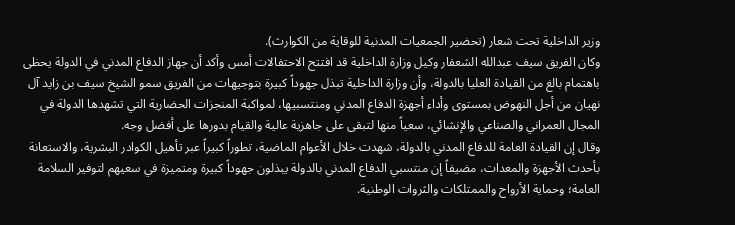وزير الداخلية تحت شعار (تحضير الجمعيات المدنية للوقاية من الكوارث).
وكان الفريق سيف عبدالله الشعفار وكيل وزارة الداخلية قد افتتح الاحتفالات أمس وأكد أن جهاز الدفاع المدني في الدولة يحظى باهتمام بالغ من القيادة العليا بالدولة، وأن وزارة الداخلية تبذل جهوداً كبيرة بتوجيهات من الفريق سمو الشيخ سيف بن زايد آل نهيان من أجل النهوض بمستوى وأداء أجهزة الدفاع المدني ومنتسبيها، لمواكبة المنجزات الحضارية التي تشهدها الدولة في المجال العمراني والصناعي والإنشائي، سعياً منها لتبقى على جاهزية عالية والقيام بدورها على أفضل وجه.
وقال إن القيادة العامة للدفاع المدني بالدولة، شهدت خلال الأعوام الماضية، تطوراً كبيراً عبر تأهيل الكوادر البشرية، والاستعانة بأحدث الأجهزة والمعدات، مضيفاً إن منتسبي الدفاع المدني بالدولة يبذلون جهوداً كبيرة ومتميزة في سعيهم لتوفير السلامة العامة؛ وحماية الأرواح والممتلكات والثروات الوطنية.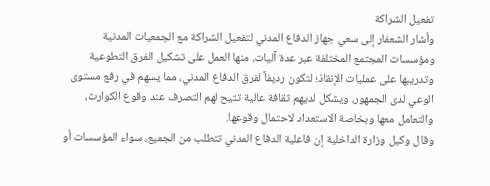تفعيل الشراكة
وأشار الشعفار إلى سعي جهاز الدفاع المدني لتفعيل الشراكة مع الجمعيات المدنية ومؤسسات المجتمع المختلفة عبر عدة آليات، منها العمل على تشكيل الفرق التطوعية وتدريبها على عمليات الإنقاذ؛ لتكون رديفاً لفرق الدفاع المدني، مما يسهم في رفع مستوى الوعي لدى الجمهور، ويشكل لديهم ثقافة عالية تتيح لهم التصرف عند وقوع الكوارث، والتعامل معها وبخاصة الاستعداد لاحتمال وقوعها.
وقال وكيل وزارة الداخلية إن فاعلية الدفاع المدني تتطلب من الجميع، سواء المؤسسات أو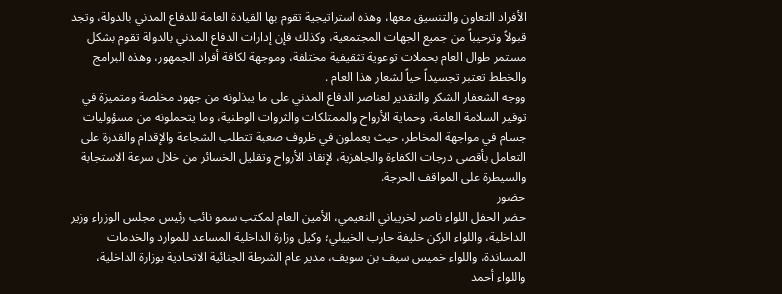الأفراد التعاون والتنسيق معها، وهذه استراتيجية تقوم بها القيادة العامة للدفاع المدني بالدولة، وتجد قبولاً وترحيباً من جميع الجهات المجتمعية، وكذلك فإن إدارات الدفاع المدني بالدولة تقوم بشكل مستمر طوال العام بحملات توعوية تثقيفية مختلفة، وموجهة لكافة أفراد الجمهور، وهذه البرامج والخطط تعتبر تجسيداً حياً لشعار هذا العام .
ووجه الشعفار الشكر والتقدير لعناصر الدفاع المدني على ما يبذلونه من جهود مخلصة ومتميزة في توفير السلامة العامة، وحماية الأرواح والممتلكات والثروات الوطنية، وما يتحملونه من مسؤوليات جسام في مواجهة المخاطر، حيث يعملون في ظروف صعبة تتطلب الشجاعة والإقدام والقدرة على التعامل بأقصى درجات الكفاءة والجاهزية، لإنقاذ الأرواح وتقليل الخسائر من خلال سرعة الاستجابة والسيطرة على المواقف الحرجة.
حضور
حضر الحفل اللواء ناصر لخريباني النعيمي، الأمين العام لمكتب سمو نائب رئيس مجلس الوزراء وزير الداخلية، واللواء الركن خليفة حارب الخييلي؛ وكيل وزارة الداخلية المساعد للموارد والخدمات المساندة، واللواء خميس سيف بن سويف، مدير عام الشرطة الجنائية الاتحادية بوزارة الداخلية، واللواء أحمد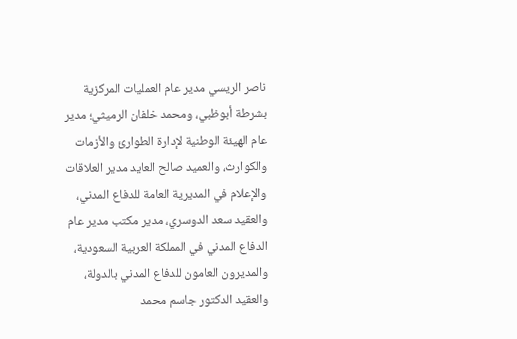ناصر الريسي مدير عام العمليات المركزية بشرطة أبوظبي، ومحمد خلفان الرميثي؛ مدير عام الهيئة الوطنية لإدارة الطوارئ والأزمات والكوارث، والعميد صالح العايد مدير العلاقات والإعلام في المديرية العامة للدفاع المدني، والعقيد سعد الدوسري، مدير مكتب مدير عام الدفاع المدني في المملكة العربية السعودية، والمديرون العامون للدفاع المدني بالدولة، والعقيد الدكتور جاسم محمد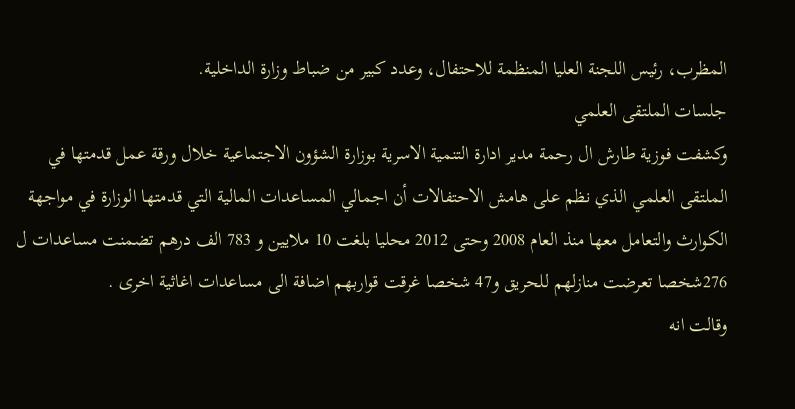المظرب، رئيس اللجنة العليا المنظمة للاحتفال، وعدد كبير من ضباط وزارة الداخلية.
جلسات الملتقى العلمي
وكشفت فوزية طارش ال رحمة مدير ادارة التنمية الاسرية بوزارة الشؤون الاجتماعية خلال ورقة عمل قدمتها في الملتقى العلمي الذي نظم على هامش الاحتفالات أن اجمالي المساعدات المالية التي قدمتها الوزارة في مواجهة الكوارث والتعامل معها منذ العام 2008 وحتى 2012 محليا بلغت 10 ملايين و 783 الف درهم تضمنت مساعدات ل 276شخصا تعرضت منازلهم للحريق و47 شخصا غرقت قواربهم اضافة الى مساعدات اغاثية اخرى .
وقالت انه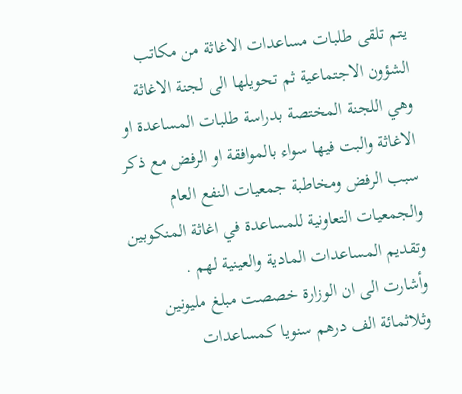يتم تلقى طلبات مساعدات الاغاثة من مكاتب الشؤون الاجتماعية ثم تحويلها الى لجنة الاغاثة وهي اللجنة المختصة بدراسة طلبات المساعدة او الاغاثة والبت فيها سواء بالموافقة او الرفض مع ذكر سبب الرفض ومخاطبة جمعيات النفع العام والجمعيات التعاونية للمساعدة في اغاثة المنكوبين وتقديم المساعدات المادية والعينية لهم .
وأشارت الى ان الوزارة خصصت مبلغ مليونين وثلاثمائة الف درهم سنويا كمساعدات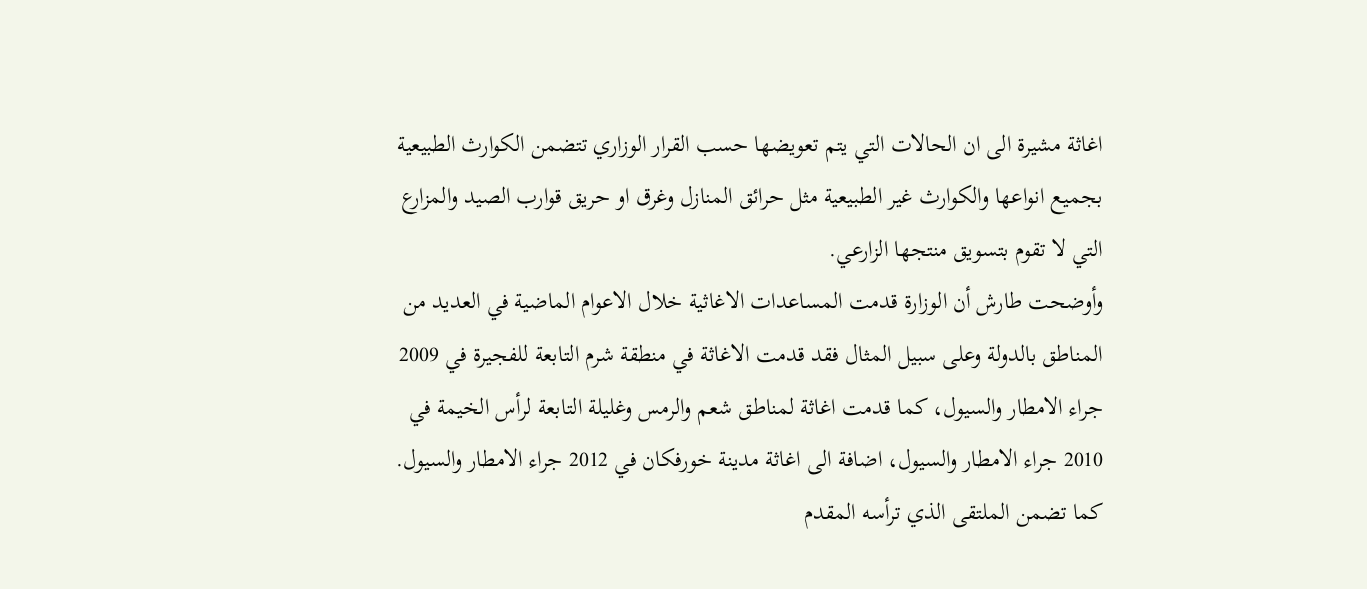اغاثة مشيرة الى ان الحالات التي يتم تعويضها حسب القرار الوزاري تتضمن الكوارث الطبيعية بجميع انواعها والكوارث غير الطبيعية مثل حرائق المنازل وغرق او حريق قوارب الصيد والمزارع التي لا تقوم بتسويق منتجها الزارعي.
وأوضحت طارش أن الوزارة قدمت المساعدات الاغاثية خلال الاعوام الماضية في العديد من المناطق بالدولة وعلى سبيل المثال فقد قدمت الاغاثة في منطقة شرم التابعة للفجيرة في 2009 جراء الامطار والسيول، كما قدمت اغاثة لمناطق شعم والرمس وغليلة التابعة لرأس الخيمة في 2010 جراء الامطار والسيول، اضافة الى اغاثة مدينة خورفكان في 2012 جراء الامطار والسيول.
كما تضمن الملتقى الذي ترأسه المقدم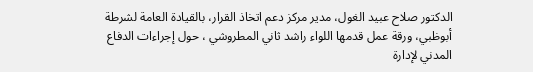الدكتور صلاح عبيد الغول، مدير مركز دعم اتخاذ القرار، بالقيادة العامة لشرطة أبوظبي، ورقة عمل قدمها اللواء راشد ثاني المطروشي ، حول إجراءات الدفاع المدني لإدارة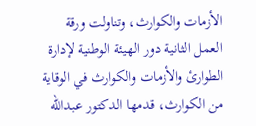الأزمات والكوارث، وتناولت ورقة العمل الثانية دور الهيئة الوطنية لإدارة الطوارئ والأزمات والكوارث في الوقاية من الكوارث، قدمها الدكتور عبدالله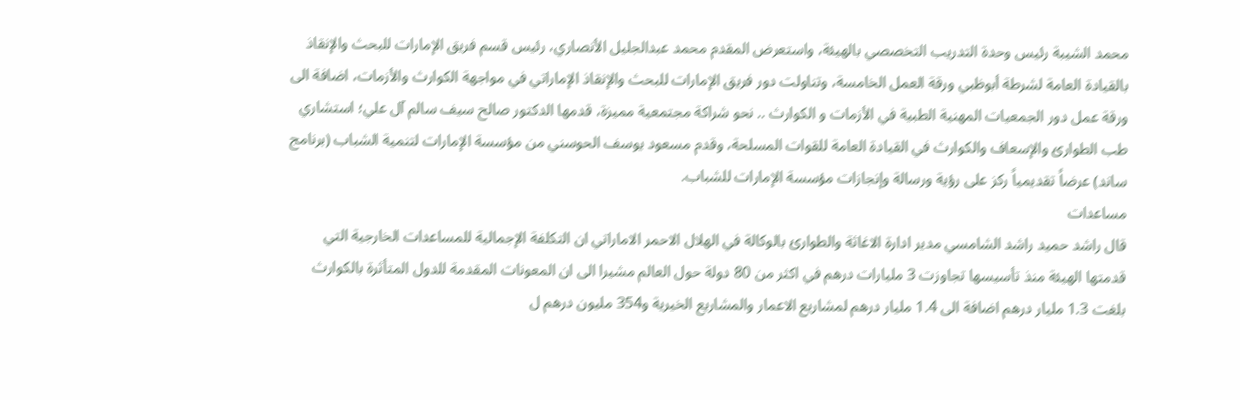محمد الشيبة رئيس وحدة التدريب التخصصي بالهيئة، واستعرض المقدم محمد عبدالجليل الأنصاري، رئيس قسم فريق الإمارات للبحث والإنقاذ بالقيادة العامة لشرطة أبوظبي ورقة العمل الخامسة، وتناولت دور فريق الإمارات للبحث والإنقاذ الإماراتي في مواجهة الكوارث والأزمات، اضافة الى ورقة عمل دور الجمعيات المهنية الطبية في الأزمات و الكوارث .. نحو شراكة مجتمعية مميزة، قدمها الدكتور صالح سيف سالم آل علي؛ استشاري طب الطوارئ والإسعاف والكوارث في القيادة العامة للقوات المسلحة، وقدم مسعود يوسف الحوسني من مؤسسة الإمارات لتنمية الشباب (برنامج ساند) عرضاً تقديمياً ركز على رؤية ورسالة وإنجازات مؤسسة الإمارات للشباب.
مساعدات
قال راشد حميد راشد الشامسي مدير ادارة الاغاثة والطوارئ بالوكالة في الهلال الاحمر الاماراتي ان التكلفة الإجمالية للمساعدات الخارجية التي قدمتها الهيئة منذ تأسيسها تجاوزت 3 مليارات درهم في اكثر من 80 دولة حول العالم مشيرا الى ان المعونات المقدمة للدول المتأثرة بالكوارث بلغت 1.3 مليار درهم اضافة الى 1.4 مليار درهم لمشاريع الاعمار والمشاريع الخيرية و354 مليون درهم ل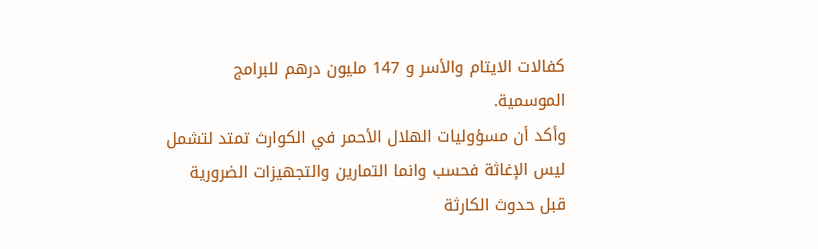كفالات الايتام والأسر و 147 مليون درهم للبرامج الموسمية.
وأكد أن مسؤوليات الهلال الأحمر في الكوارث تمتد لتشمل ليس الإغاثة فحسب وانما التمارين والتجهيزات الضرورية قبل حدوث الكارثة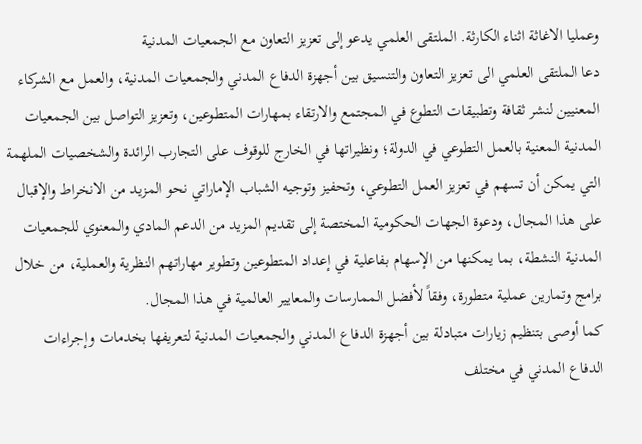وعمليا الاغاثة اثناء الكارثة. الملتقى العلمي يدعو إلى تعزيز التعاون مع الجمعيات المدنية
دعا الملتقى العلمي الى تعزيز التعاون والتنسيق بين أجهزة الدفاع المدني والجمعيات المدنية، والعمل مع الشركاء المعنيين لنشر ثقافة وتطبيقات التطوع في المجتمع والارتقاء بمهارات المتطوعين، وتعزيز التواصل بين الجمعيات المدنية المعنية بالعمل التطوعي في الدولة؛ ونظيراتها في الخارج للوقوف على التجارب الرائدة والشخصيات الملهمة التي يمكن أن تسهم في تعزيز العمل التطوعي، وتحفيز وتوجيه الشباب الإماراتي نحو المزيد من الانخراط والإقبال على هذا المجال، ودعوة الجهات الحكومية المختصة إلى تقديم المزيد من الدعم المادي والمعنوي للجمعيات المدنية النشطة، بما يمكنها من الإسهام بفاعلية في إعداد المتطوعين وتطوير مهاراتهم النظرية والعملية، من خلال برامج وتمارين عملية متطورة، وفقاً لأفضل الممارسات والمعايير العالمية في هذا المجال.
كما أوصى بتنظيم زيارات متبادلة بين أجهزة الدفاع المدني والجمعيات المدنية لتعريفها بخدمات وإجراءات الدفاع المدني في مختلف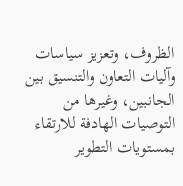الظروف، وتعزيز سياسات وآليات التعاون والتنسيق بين الجانبين، وغيرها من التوصيات الهادفة للارتقاء بمستويات التطوير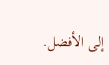إلى الأفضل.